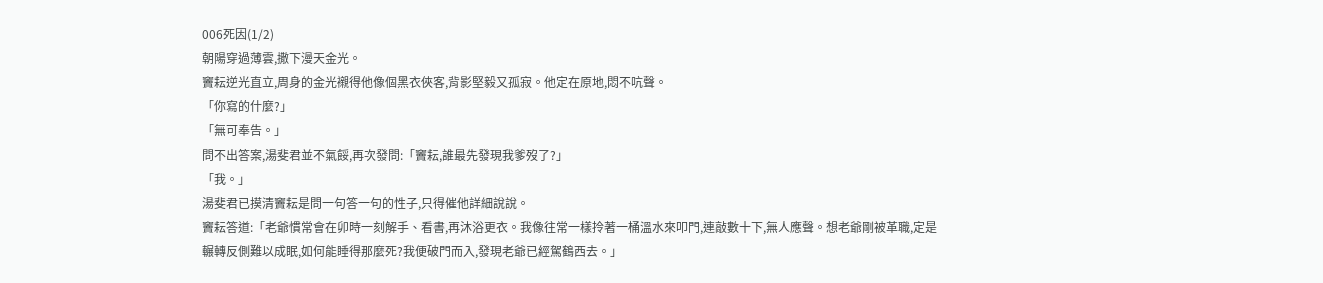006死因(1/2)
朝陽穿過薄雲,撒下漫天金光。
竇耘逆光直立,周身的金光襯得他像個黑衣俠客,背影堅毅又孤寂。他定在原地,悶不吭聲。
「你寫的什麼?」
「無可奉告。」
問不出答案,湯斐君並不氣餒,再次發問:「竇耘,誰最先發現我爹歿了?」
「我。」
湯斐君已摸清竇耘是問一句答一句的性子,只得催他詳細說說。
竇耘答道:「老爺慣常會在卯時一刻解手、看書,再沐浴更衣。我像往常一樣拎著一桶溫水來叩門,連敲數十下,無人應聲。想老爺剛被革職,定是輾轉反側難以成眠,如何能睡得那麼死?我便破門而入,發現老爺已經駕鶴西去。」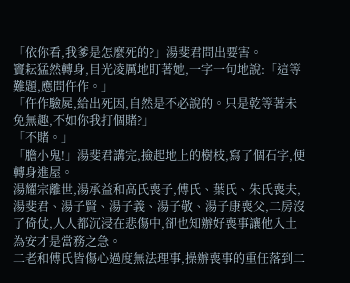「依你看,我爹是怎麼死的?」湯斐君問出要害。
竇耘猛然轉身,目光凌厲地盯著她,一字一句地說:「這等難題,應問仵作。」
「仵作驗屍,給出死因,自然是不必說的。只是乾等著未免無趣,不如你我打個賭?」
「不賭。」
「膽小鬼!」湯斐君講完,撿起地上的樹枝,寫了個石字,便轉身進屋。
湯耀宗離世,湯承益和高氏喪子,傅氏、葉氏、朱氏喪夫,湯斐君、湯子賢、湯子義、湯子敬、湯子康喪父,二房沒了倚仗,人人都沉浸在悲傷中,卻也知辦好喪事讓他入土為安才是當務之急。
二老和傅氏皆傷心過度無法理事,操辦喪事的重任落到二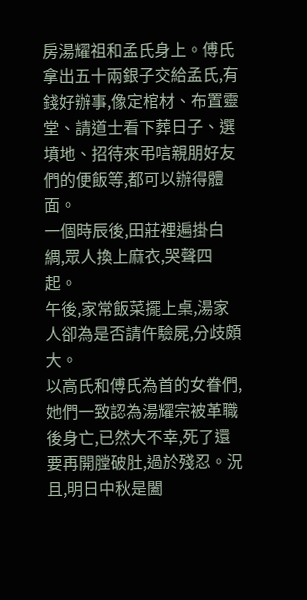房湯耀祖和孟氏身上。傅氏拿出五十兩銀子交給孟氏,有錢好辦事,像定棺材、布置靈堂、請道士看下葬日子、選墳地、招待來弔唁親朋好友們的便飯等,都可以辦得體面。
一個時辰後,田莊裡遍掛白綢,眾人換上麻衣,哭聲四起。
午後,家常飯菜擺上桌,湯家人卻為是否請仵驗屍,分歧頗大。
以高氏和傅氏為首的女眷們,她們一致認為湯耀宗被革職後身亡,已然大不幸,死了還要再開膛破肚,過於殘忍。況且,明日中秋是闔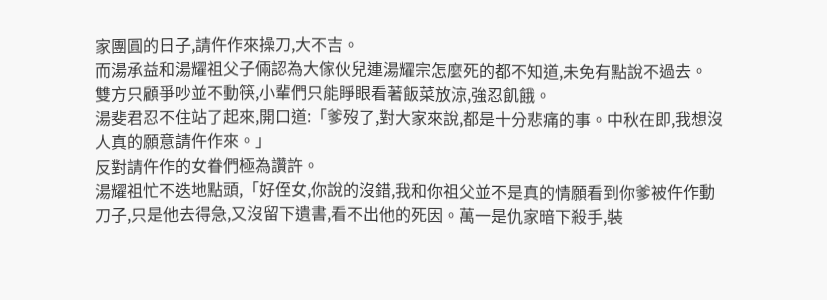家團圓的日子,請仵作來操刀,大不吉。
而湯承益和湯耀祖父子倆認為大傢伙兒連湯耀宗怎麼死的都不知道,未免有點說不過去。
雙方只顧爭吵並不動筷,小輩們只能睜眼看著飯菜放涼,強忍飢餓。
湯斐君忍不住站了起來,開口道:「爹歿了,對大家來說,都是十分悲痛的事。中秋在即,我想沒人真的願意請仵作來。」
反對請仵作的女眷們極為讚許。
湯耀祖忙不迭地點頭,「好侄女,你說的沒錯,我和你祖父並不是真的情願看到你爹被仵作動刀子,只是他去得急,又沒留下遺書,看不出他的死因。萬一是仇家暗下殺手,裝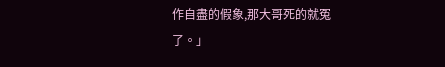作自盡的假象,那大哥死的就冤了。」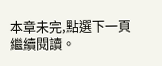本章未完,點選下一頁繼續閱讀。